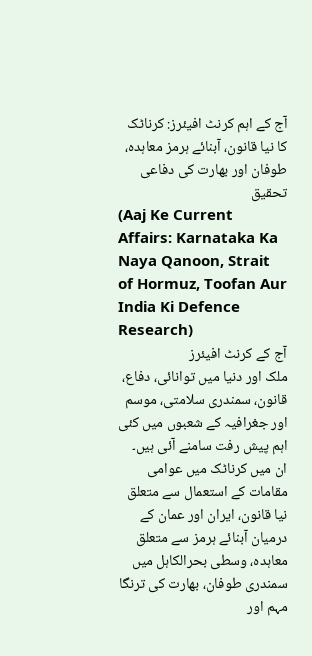آج کے اہم کرنٹ افیئرز: کرناٹک کا نیا قانون، آبنائے ہرمز معاہدہ، طوفان اور بھارت کی دفاعی تحقیق
(Aaj Ke Current Affairs: Karnataka Ka Naya Qanoon, Strait of Hormuz, Toofan Aur India Ki Defence Research)
آج کے کرنٹ افیئرز
ملک اور دنیا میں توانائی، دفاع، قانون، سمندری سلامتی، موسم اور جغرافیہ کے شعبوں میں کئی اہم پیش رفت سامنے آئی ہیں۔ ان میں کرناٹک میں عوامی مقامات کے استعمال سے متعلق نیا قانون، ایران اور عمان کے درمیان آبنائے ہرمز سے متعلق معاہدہ، وسطی بحرالکاہل میں سمندری طوفان، بھارت کی ترنگا مہم اور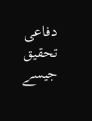دفاعی تحقیق جیسے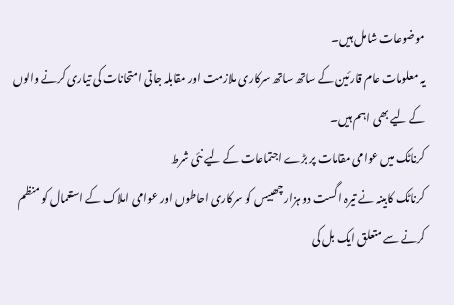موضوعات شامل ہیں۔
یہ معلومات عام قارئین کے ساتھ ساتھ سرکاری ملازمت اور مقابلہ جاتی امتحانات کی تیاری کرنے والوں کے لیے بھی اہم ہیں۔
کرناٹک میں عوامی مقامات پر بڑے اجتماعات کے لیے نئی شرط
کرناٹک کابینہ نے تیرہ اگست دو ہزار چھبیس کو سرکاری احاطوں اور عوامی املاک کے استعمال کو منظم کرنے سے متعلق ایک بل کی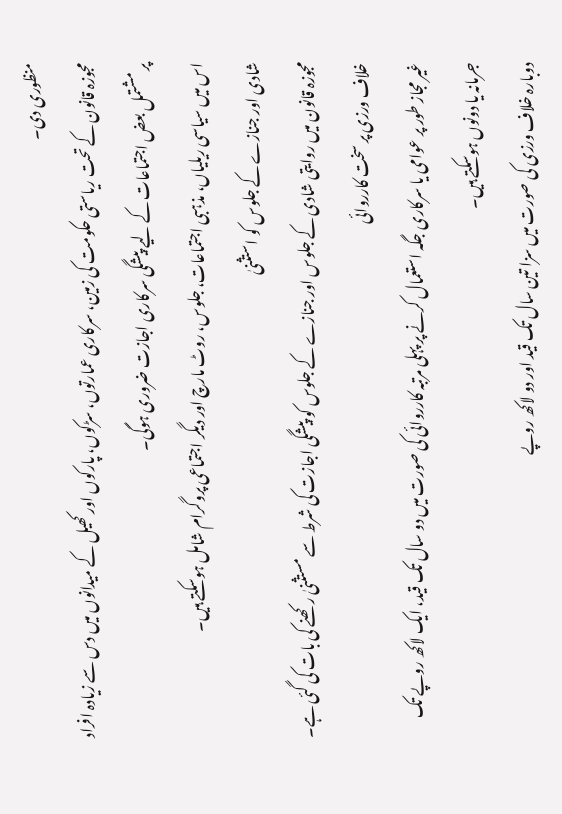منظوری دی۔
مجوزہ قانون کے تحت ریاستی حکومت کی زمین، سرکاری عمارتوں، سڑکوں، پارکوں اور کھیل کے میدانوں میں دس سے زیادہ افراد پر مشتمل بعض اجتماعات کے لیے پیشگی سرکاری اجازت ضروری ہوگی۔
اس میں سیاسی ریلیاں، مذہبی اجتماعات، جلوس، روٹ مارچ اور دیگر اجتماعی پروگرام شامل ہوسکتے ہیں۔
شادی اور جنازے کے جلوس کو استثنیٰ
مجوزہ قانون میں روایتی شادی کے جلوس اور جنازے کے جلوس کو پیشگی اجازت کی شرط سے مستثنیٰ رکھنے کی بات کی گئی ہے۔
خلاف ورزی پر سخت کارروائی
غیر مجاز طور پر عوامی یا سرکاری جگہ استعمال کرنے پر پہلی مرتبہ کارروائی کی صورت میں دو سال تک قید، ایک لاکھ روپے تک جرمانہ یا دونوں ہوسکتے ہیں۔
دوبارہ خلاف ورزی کی صورت میں سزا تین سال تک قید اور دو لاکھ روپے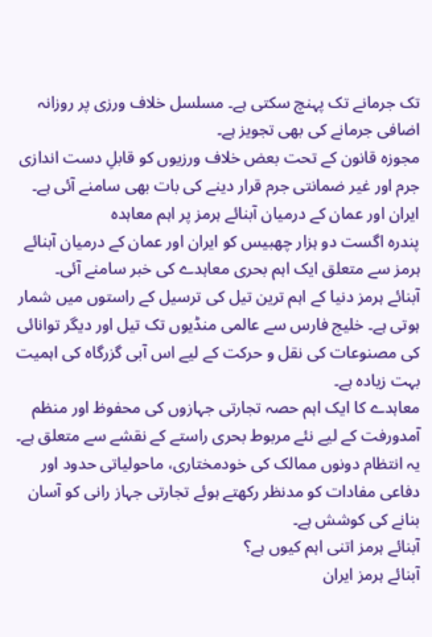تک جرمانے تک پہنچ سکتی ہے۔ مسلسل خلاف ورزی پر روزانہ اضافی جرمانے کی بھی تجویز ہے۔
مجوزہ قانون کے تحت بعض خلاف ورزیوں کو قابلِ دست اندازی جرم اور غیر ضمانتی جرم قرار دینے کی بات بھی سامنے آئی ہے۔
ایران اور عمان کے درمیان آبنائے ہرمز پر اہم معاہدہ
پندرہ اگست دو ہزار چھبیس کو ایران اور عمان کے درمیان آبنائے ہرمز سے متعلق ایک اہم بحری معاہدے کی خبر سامنے آئی۔
آبنائے ہرمز دنیا کے اہم ترین تیل کی ترسیل کے راستوں میں شمار ہوتی ہے۔ خلیج فارس سے عالمی منڈیوں تک تیل اور دیگر توانائی کی مصنوعات کی نقل و حرکت کے لیے اس آبی گزرگاہ کی اہمیت بہت زیادہ ہے۔
معاہدے کا ایک اہم حصہ تجارتی جہازوں کی محفوظ اور منظم آمدورفت کے لیے نئے مربوط بحری راستے کے نقشے سے متعلق ہے۔
یہ انتظام دونوں ممالک کی خودمختاری، ماحولیاتی حدود اور دفاعی مفادات کو مدنظر رکھتے ہوئے تجارتی جہاز رانی کو آسان بنانے کی کوشش ہے۔
آبنائے ہرمز اتنی اہم کیوں ہے؟
آبنائے ہرمز ایران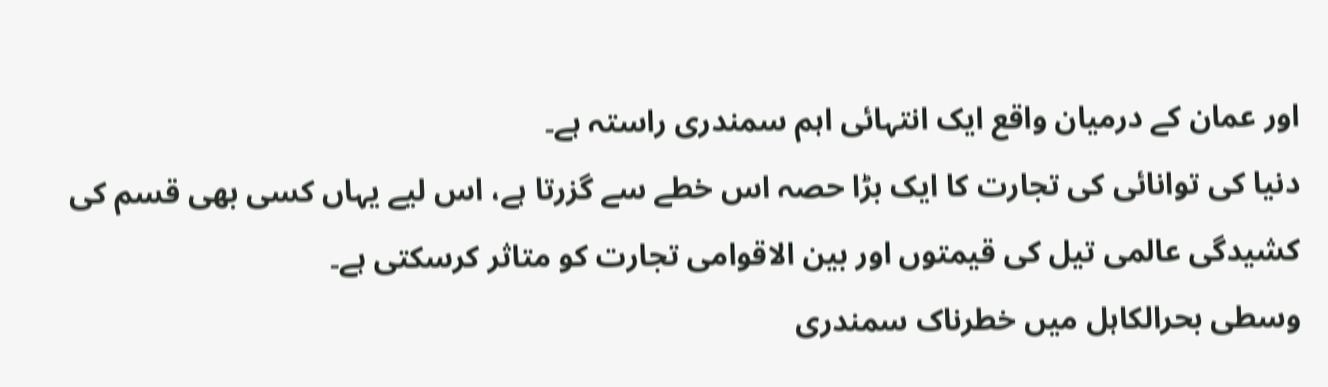اور عمان کے درمیان واقع ایک انتہائی اہم سمندری راستہ ہے۔
دنیا کی توانائی کی تجارت کا ایک بڑا حصہ اس خطے سے گزرتا ہے، اس لیے یہاں کسی بھی قسم کی کشیدگی عالمی تیل کی قیمتوں اور بین الاقوامی تجارت کو متاثر کرسکتی ہے۔
وسطی بحرالکاہل میں خطرناک سمندری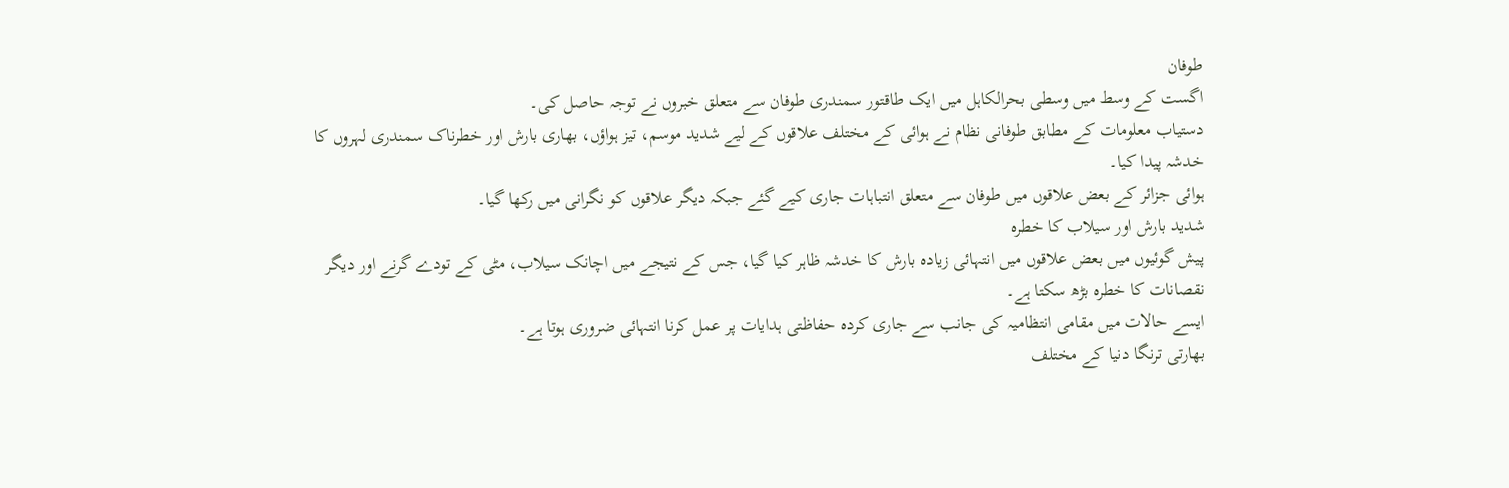طوفان
اگست کے وسط میں وسطی بحرالکاہل میں ایک طاقتور سمندری طوفان سے متعلق خبروں نے توجہ حاصل کی۔
دستیاب معلومات کے مطابق طوفانی نظام نے ہوائی کے مختلف علاقوں کے لیے شدید موسم، تیز ہواؤں، بھاری بارش اور خطرناک سمندری لہروں کا خدشہ پیدا کیا۔
ہوائی جزائر کے بعض علاقوں میں طوفان سے متعلق انتباہات جاری کیے گئے جبکہ دیگر علاقوں کو نگرانی میں رکھا گیا۔
شدید بارش اور سیلاب کا خطرہ
پیش گوئیوں میں بعض علاقوں میں انتہائی زیادہ بارش کا خدشہ ظاہر کیا گیا، جس کے نتیجے میں اچانک سیلاب، مٹی کے تودے گرنے اور دیگر نقصانات کا خطرہ بڑھ سکتا ہے۔
ایسے حالات میں مقامی انتظامیہ کی جانب سے جاری کردہ حفاظتی ہدایات پر عمل کرنا انتہائی ضروری ہوتا ہے۔
بھارتی ترنگا دنیا کے مختلف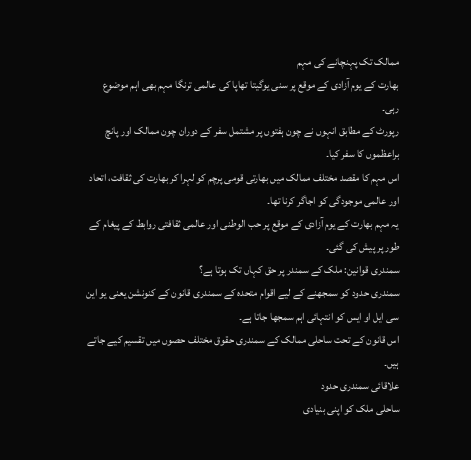ممالک تک پہنچانے کی مہم
بھارت کے یوم آزادی کے موقع پر سنی یوگیتا تھاپا کی عالمی ترنگا مہم بھی اہم موضوع رہی۔
رپورٹ کے مطابق انہوں نے چون ہفتوں پر مشتمل سفر کے دوران چون ممالک اور پانچ براعظموں کا سفر کیا۔
اس مہم کا مقصد مختلف ممالک میں بھارتی قومی پرچم کو لہرا کر بھارت کی ثقافت، اتحاد اور عالمی موجودگی کو اجاگر کرنا تھا۔
یہ مہم بھارت کے یوم آزادی کے موقع پر حب الوطنی اور عالمی ثقافتی روابط کے پیغام کے طور پر پیش کی گئی۔
سمندری قوانین: ملک کے سمندر پر حق کہاں تک ہوتا ہے؟
سمندری حدود کو سمجھنے کے لیے اقوام متحدہ کے سمندری قانون کے کنونشن یعنی یو این سی ایل او ایس کو انتہائی اہم سمجھا جاتا ہے۔
اس قانون کے تحت ساحلی ممالک کے سمندری حقوق مختلف حصوں میں تقسیم کیے جاتے ہیں۔
علاقائی سمندری حدود
ساحلی ملک کو اپنی بنیادی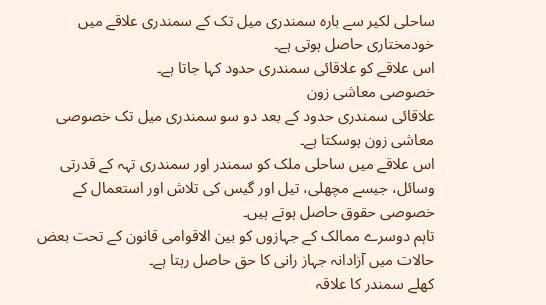ساحلی لکیر سے بارہ سمندری میل تک کے سمندری علاقے میں خودمختاری حاصل ہوتی ہے۔
اس علاقے کو علاقائی سمندری حدود کہا جاتا ہے۔
خصوصی معاشی زون
علاقائی سمندری حدود کے بعد دو سو سمندری میل تک خصوصی معاشی زون ہوسکتا ہے۔
اس علاقے میں ساحلی ملک کو سمندر اور سمندری تہہ کے قدرتی وسائل، جیسے مچھلی، تیل اور گیس کی تلاش اور استعمال کے خصوصی حقوق حاصل ہوتے ہیں۔
تاہم دوسرے ممالک کے جہازوں کو بین الاقوامی قانون کے تحت بعض حالات میں آزادانہ جہاز رانی کا حق حاصل رہتا ہے۔
کھلے سمندر کا علاقہ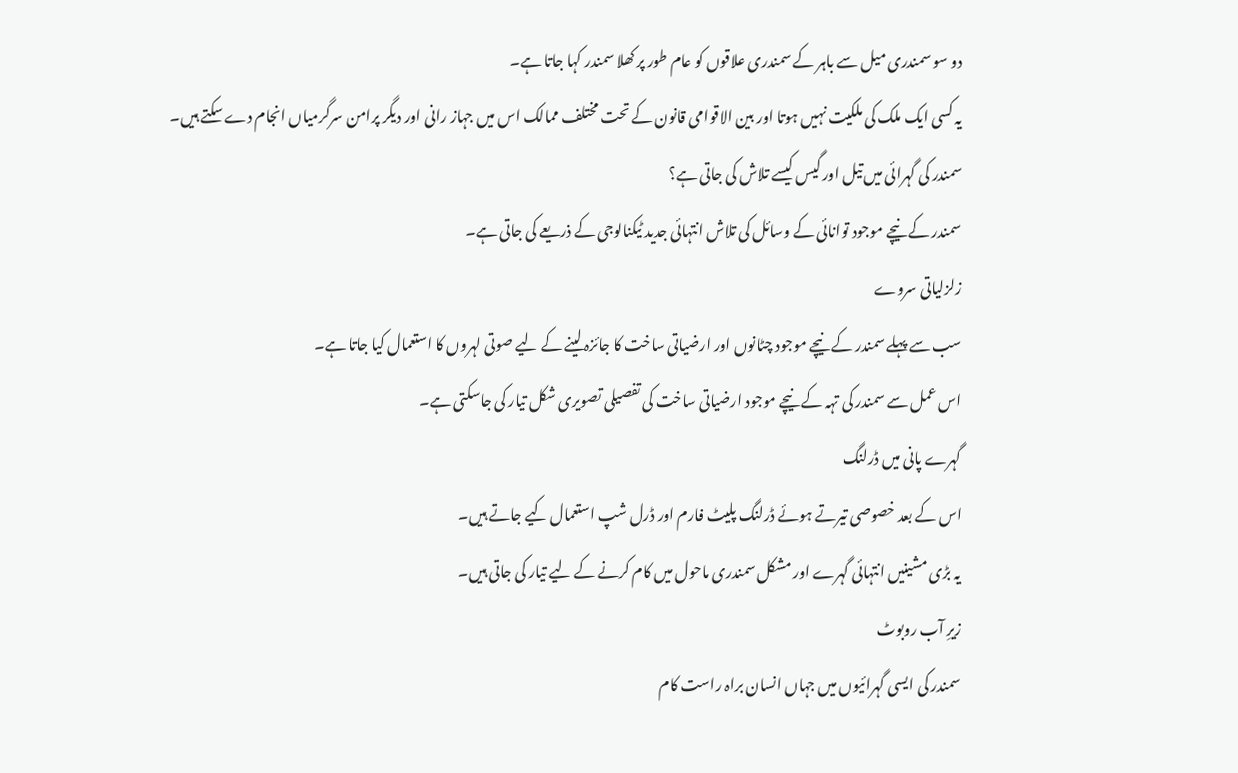دو سو سمندری میل سے باہر کے سمندری علاقوں کو عام طور پر کھلا سمندر کہا جاتا ہے۔
یہ کسی ایک ملک کی ملکیت نہیں ہوتا اور بین الاقوامی قانون کے تحت مختلف ممالک اس میں جہاز رانی اور دیگر پرامن سرگرمیاں انجام دے سکتے ہیں۔
سمندر کی گہرائی میں تیل اور گیس کیسے تلاش کی جاتی ہے؟
سمندر کے نیچے موجود توانائی کے وسائل کی تلاش انتہائی جدید ٹیکنالوجی کے ذریعے کی جاتی ہے۔
زلزلیاتی سروے
سب سے پہلے سمندر کے نیچے موجود چٹانوں اور ارضیاتی ساخت کا جائزہ لینے کے لیے صوتی لہروں کا استعمال کیا جاتا ہے۔
اس عمل سے سمندر کی تہہ کے نیچے موجود ارضیاتی ساخت کی تفصیلی تصویری شکل تیار کی جاسکتی ہے۔
گہرے پانی میں ڈرلنگ
اس کے بعد خصوصی تیرتے ہوئے ڈرلنگ پلیٹ فارم اور ڈرل شپ استعمال کیے جاتے ہیں۔
یہ بڑی مشینیں انتہائی گہرے اور مشکل سمندری ماحول میں کام کرنے کے لیے تیار کی جاتی ہیں۔
زیرِ آب روبوٹ
سمندر کی ایسی گہرائیوں میں جہاں انسان براہ راست کام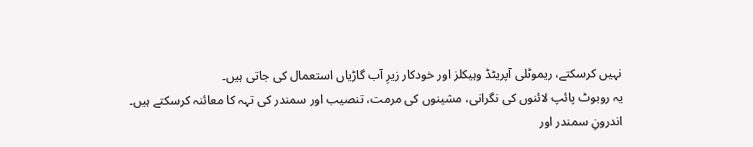نہیں کرسکتے، ریموٹلی آپریٹڈ وہیکلز اور خودکار زیرِ آب گاڑیاں استعمال کی جاتی ہیں۔
یہ روبوٹ پائپ لائنوں کی نگرانی، مشینوں کی مرمت، تنصیب اور سمندر کی تہہ کا معائنہ کرسکتے ہیں۔
اندرونِ سمندر اور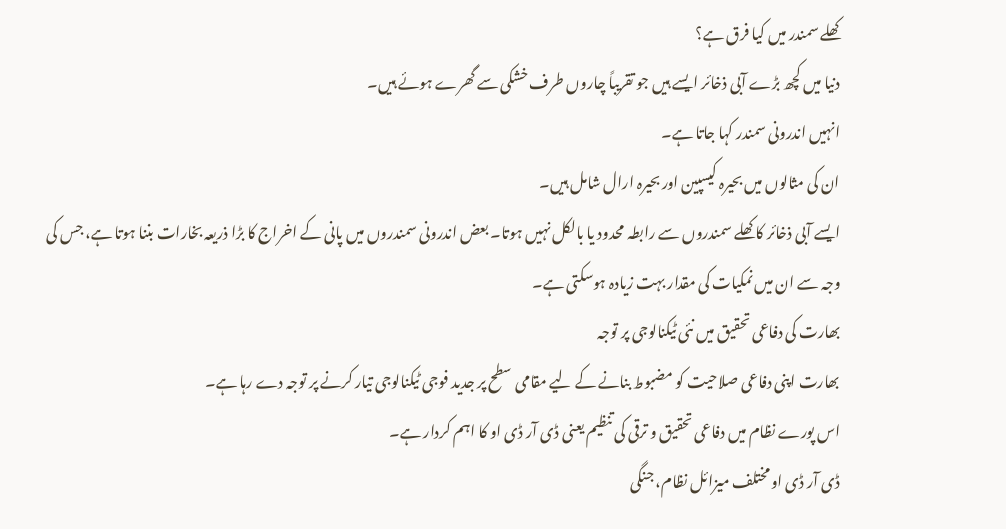کھلے سمندر میں کیا فرق ہے؟
دنیا میں کچھ بڑے آبی ذخائر ایسے ہیں جو تقریباً چاروں طرف خشکی سے گھرے ہوئے ہیں۔
انہیں اندرونی سمندر کہا جاتا ہے۔
ان کی مثالوں میں بحیرہ کیسپین اور بحیرہ ارال شامل ہیں۔
ایسے آبی ذخائر کا کھلے سمندروں سے رابطہ محدود یا بالکل نہیں ہوتا۔ بعض اندرونی سمندروں میں پانی کے اخراج کا بڑا ذریعہ بخارات بننا ہوتا ہے، جس کی وجہ سے ان میں نمکیات کی مقدار بہت زیادہ ہوسکتی ہے۔
بھارت کی دفاعی تحقیق میں نئی ٹیکنالوجی پر توجہ
بھارت اپنی دفاعی صلاحیت کو مضبوط بنانے کے لیے مقامی سطح پر جدید فوجی ٹیکنالوجی تیار کرنے پر توجہ دے رہا ہے۔
اس پورے نظام میں دفاعی تحقیق و ترقی کی تنظیم یعنی ڈی آر ڈی او کا اہم کردار ہے۔
ڈی آر ڈی او مختلف میزائل نظام، جنگی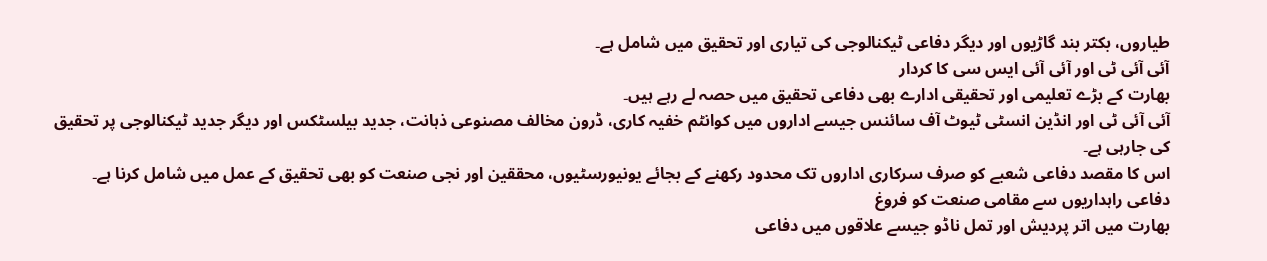طیاروں، بکتر بند گاڑیوں اور دیگر دفاعی ٹیکنالوجی کی تیاری اور تحقیق میں شامل ہے۔
آئی آئی ٹی اور آئی آئی ایس سی کا کردار
بھارت کے بڑے تعلیمی اور تحقیقی ادارے بھی دفاعی تحقیق میں حصہ لے رہے ہیں۔
آئی آئی ٹی اور انڈین انسٹی ٹیوٹ آف سائنس جیسے اداروں میں کوانٹم خفیہ کاری، ڈرون مخالف مصنوعی ذہانت، جدید بیلسٹکس اور دیگر جدید ٹیکنالوجی پر تحقیق کی جارہی ہے۔
اس کا مقصد دفاعی شعبے کو صرف سرکاری اداروں تک محدود رکھنے کے بجائے یونیورسٹیوں، محققین اور نجی صنعت کو بھی تحقیق کے عمل میں شامل کرنا ہے۔
دفاعی راہداریوں سے مقامی صنعت کو فروغ
بھارت میں اتر پردیش اور تمل ناڈو جیسے علاقوں میں دفاعی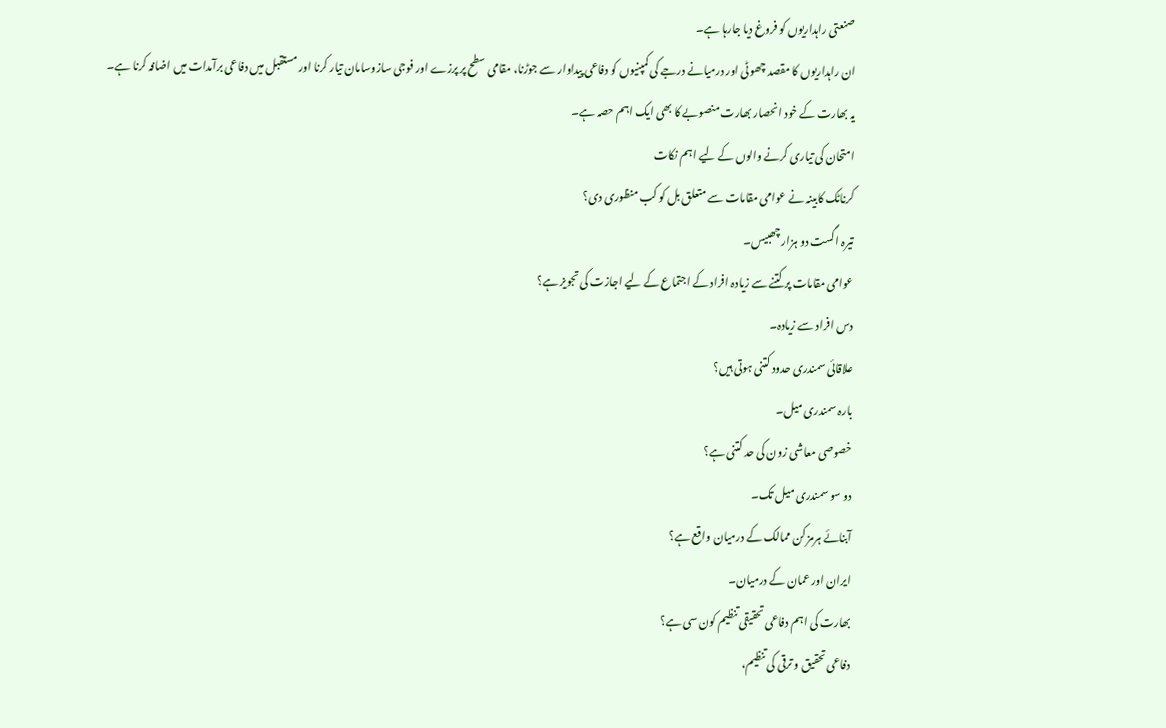صنعتی راہداریوں کو فروغ دیا جارہا ہے۔
ان راہداریوں کا مقصد چھوٹی اور درمیانے درجے کی کمپنیوں کو دفاعی پیداوار سے جوڑنا، مقامی سطح پر پرزے اور فوجی سازوسامان تیار کرنا اور مستقبل میں دفاعی برآمدات میں اضافہ کرنا ہے۔
یہ بھارت کے خود انحصار بھارت منصوبے کا بھی ایک اہم حصہ ہے۔
امتحان کی تیاری کرنے والوں کے لیے اہم نکات
کرناٹک کابینہ نے عوامی مقامات سے متعلق بل کو کب منظوری دی؟
تیرہ اگست دو ہزار چھبیس۔
عوامی مقامات پر کتنے سے زیادہ افراد کے اجتماع کے لیے اجازت کی تجویز ہے؟
دس افراد سے زیادہ۔
علاقائی سمندری حدود کتنی ہوتی ہیں؟
بارہ سمندری میل۔
خصوصی معاشی زون کی حد کتنی ہے؟
دو سو سمندری میل تک۔
آبنائے ہرمز کن ممالک کے درمیان واقع ہے؟
ایران اور عمان کے درمیان۔
بھارت کی اہم دفاعی تحقیقی تنظیم کون سی ہے؟
دفاعی تحقیق و ترقی کی تنظیم،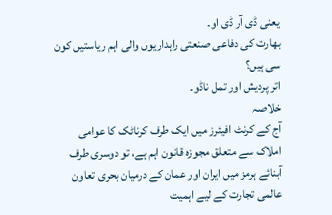یعنی ڈی آر ڈی او۔
بھارت کی دفاعی صنعتی راہداریوں والی اہم ریاستیں کون سی ہیں؟
اتر پردیش اور تمل ناڈو۔
خلاصہ
آج کے کرنٹ افیئرز میں ایک طرف کرناٹک کا عوامی املاک سے متعلق مجوزہ قانون اہم ہے، تو دوسری طرف آبنائے ہرمز میں ایران اور عمان کے درمیان بحری تعاون عالمی تجارت کے لیے اہمیت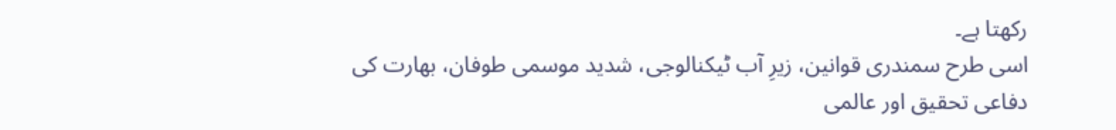رکھتا ہے۔
اسی طرح سمندری قوانین، زیرِ آب ٹیکنالوجی، شدید موسمی طوفان، بھارت کی دفاعی تحقیق اور عالمی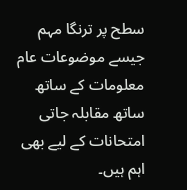سطح پر ترنگا مہم جیسے موضوعات عام معلومات کے ساتھ ساتھ مقابلہ جاتی امتحانات کے لیے بھی اہم ہیں۔